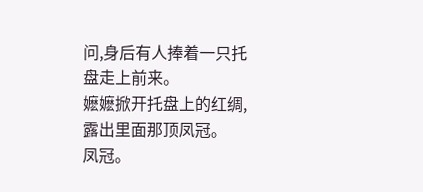问,身后有人捧着一只托盘走上前来。
嬷嬷掀开托盘上的红绸,露出里面那顶凤冠。
凤冠。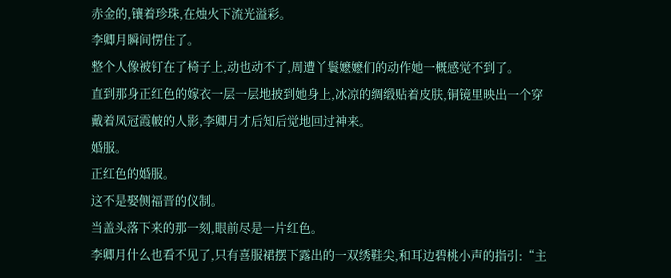赤金的,镶着珍珠,在烛火下流光溢彩。
李卿月瞬间愣住了。
整个人像被钉在了椅子上,动也动不了,周遭丫鬟嬷嬷们的动作她一概感觉不到了。
直到那身正红色的嫁衣一层一层地披到她身上,冰凉的绸缎贴着皮肤,铜镜里映出一个穿戴着凤冠霞帔的人影,李卿月才后知后觉地回过神来。
婚服。
正红色的婚服。
这不是娶侧福晋的仪制。
当盖头落下来的那一刻,眼前尽是一片红色。
李卿月什么也看不见了,只有喜服裙摆下露出的一双绣鞋尖,和耳边碧桃小声的指引:“主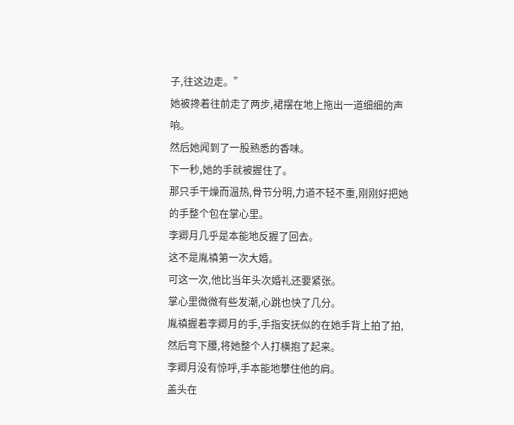子,往这边走。”
她被搀着往前走了两步,裙摆在地上拖出一道细细的声响。
然后她闻到了一股熟悉的香味。
下一秒,她的手就被握住了。
那只手干燥而温热,骨节分明,力道不轻不重,刚刚好把她的手整个包在掌心里。
李卿月几乎是本能地反握了回去。
这不是胤禛第一次大婚。
可这一次,他比当年头次婚礼还要紧张。
掌心里微微有些发潮,心跳也快了几分。
胤禛握着李卿月的手,手指安抚似的在她手背上拍了拍,然后弯下腰,将她整个人打横抱了起来。
李卿月没有惊呼,手本能地攀住他的肩。
盖头在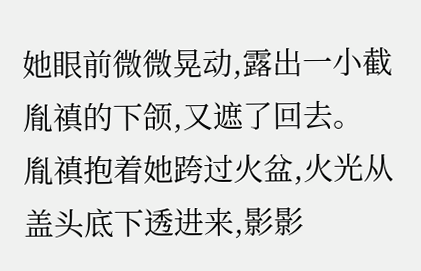她眼前微微晃动,露出一小截胤禛的下颌,又遮了回去。
胤禛抱着她跨过火盆,火光从盖头底下透进来,影影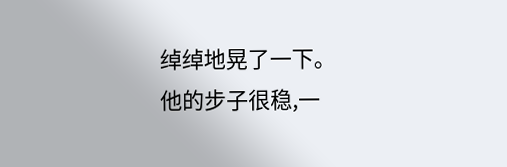绰绰地晃了一下。
他的步子很稳,一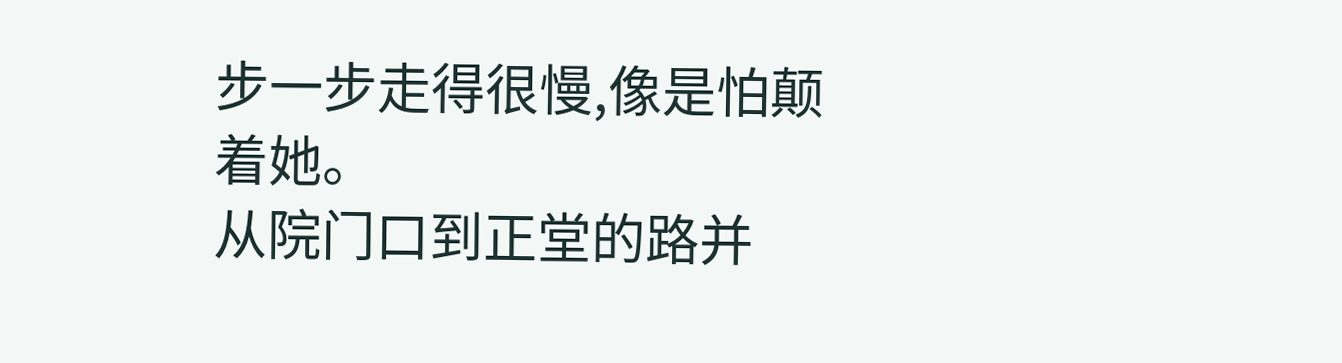步一步走得很慢,像是怕颠着她。
从院门口到正堂的路并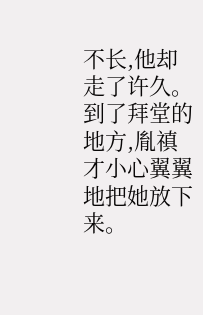不长,他却走了许久。
到了拜堂的地方,胤禛才小心翼翼地把她放下来。